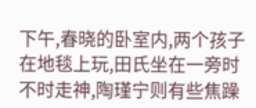下午,春晓的卧室内,两个孩子在地毯上玩,田氏坐在一旁时不时走神,陶瑾宁则有些焦躁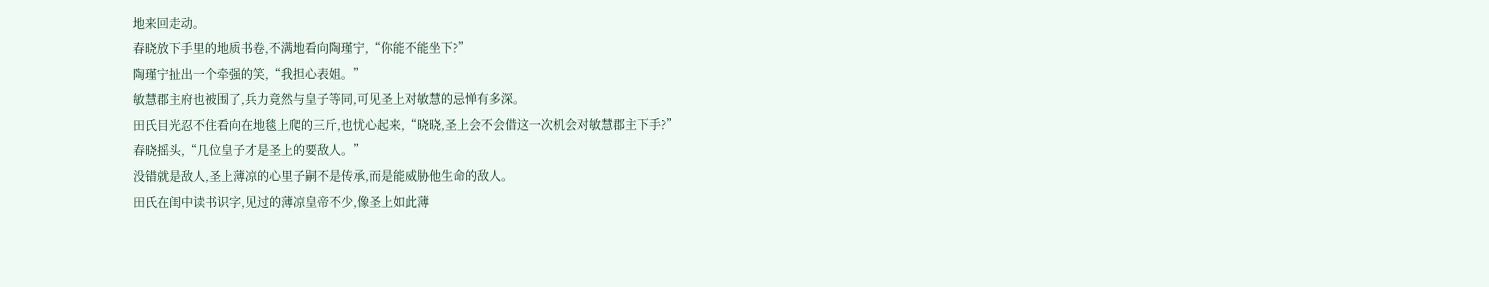地来回走动。
春晓放下手里的地质书卷,不满地看向陶瑾宁,“你能不能坐下?”
陶瑾宁扯出一个牵强的笑,“我担心表姐。”
敏慧郡主府也被围了,兵力竟然与皇子等同,可见圣上对敏慧的忌惮有多深。
田氏目光忍不住看向在地毯上爬的三斤,也忧心起来,“晓晓,圣上会不会借这一次机会对敏慧郡主下手?”
春晓摇头,“几位皇子才是圣上的要敌人。”
没错就是敌人,圣上薄凉的心里子嗣不是传承,而是能威胁他生命的敌人。
田氏在闺中读书识字,见过的薄凉皇帝不少,像圣上如此薄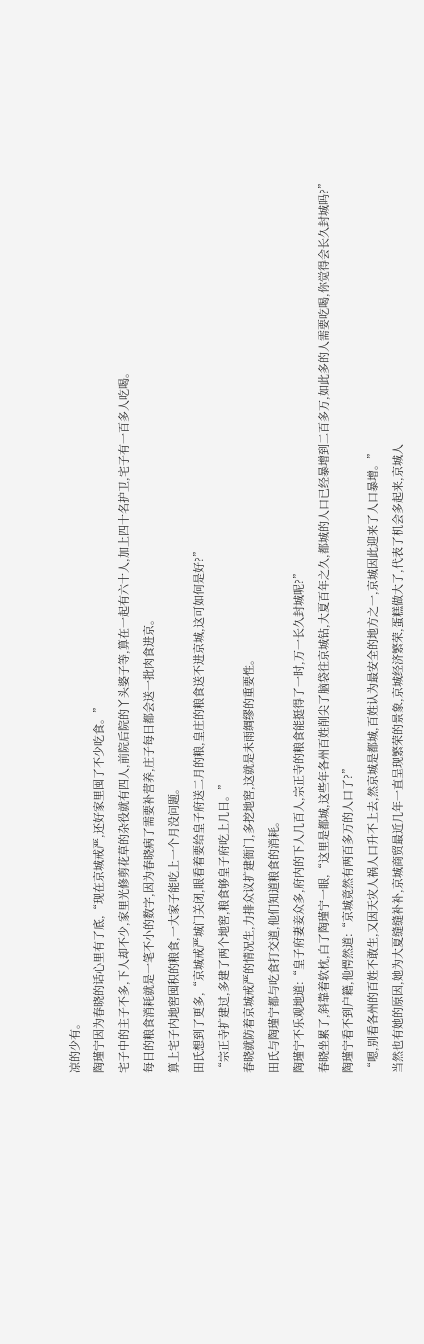凉的少有。
陶瑾宁因为春晓的话心里有了底,“现在京城戒严,还好家里囤了不少吃食。”
宅子中的主子不多,下人却不少,家里光修剪花草的杂役就有四人,前院后院的丫头婆子等,算在一起有六十人,加上四十名护卫,宅子有一百多人吃喝。
每日的粮食消耗就是一笔不小的数字,因为春晓病了需要补营养,庄子每日都会送一批肉食进京。
算上宅子内地窖囤积的粮食,一大家子能吃上一个月没问题。
田氏想到了更多,“京城戒严城门关闭,眼看着要给皇子府送二月的粮,皇庄的粮食送不进京城,这可如何是好?”
“宗正寺扩建过,多建了两个地窖,粮食够皇子府吃上几日。”
春晓就防着京城戒严的情况生,力排众议扩建衙门,多挖地窖,这就是未雨绸缪的重要性。
田氏与陶瑾宁都与吃食打交道,他们知道粮食的消耗。
陶瑾宁不乐观地道:“皇子府妻妾众多,府内的下人几百人,宗正寺的粮食能挺得了一时,万一长久封城呢?”
春晓坐累了,斜靠着软枕,白了陶瑾宁一眼,“这里是都城,这些年各州百姓削尖了脑袋往京城钻,大夏百年之久,都城的人口已经暴增到二百多万,如此多的人需要吃喝,你觉得会长久封城吗?”
陶瑾宁看不到户籍,他愕然道:“京城竟然有两百多万的人口了?”
“嗯,别看各州的百姓不敢生,又因天灾人祸人口升不上去,然京城是都城,百姓认为最安全的地方之一,京城因此迎来了人口暴增。”
当然也有她的原因,她为大夏缝缝补补,京城商贸最近几年一直呈现繁荣的景象,京城经济繁荣,蛋糕做大了,代表了机会多起来,京城人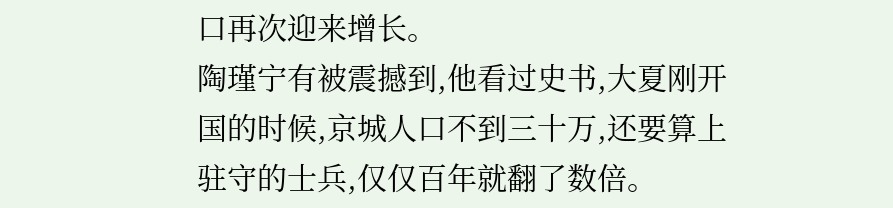口再次迎来增长。
陶瑾宁有被震撼到,他看过史书,大夏刚开国的时候,京城人口不到三十万,还要算上驻守的士兵,仅仅百年就翻了数倍。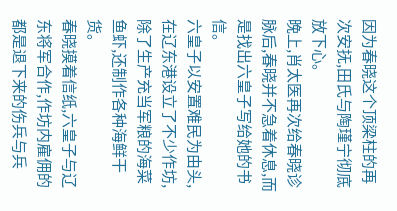因为春晓这个顶梁柱的再次安抚,田氏与陶瑾宁彻底放下心。
晚上,肖太医再次给春晓诊脉后,春晓并不急着休息,而是找出六皇子写给她的书信。
六皇子以安置难民为由头,在辽东港设立了不少作坊,除了生产充当军粮的海菜鱼虾,还制作各种海鲜干货。
春晓摸着信纸,六皇子与辽东将军合作,作坊内雇佣的都是退下来的伤兵与兵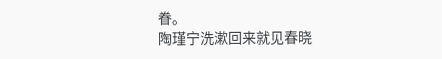眷。
陶瑾宁洗漱回来就见春晓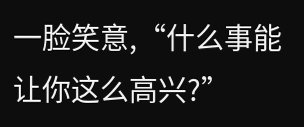一脸笑意,“什么事能让你这么高兴?”